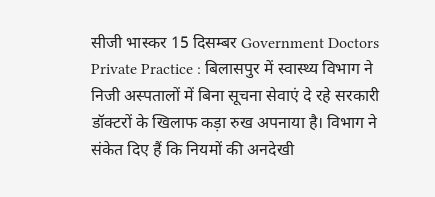सीजी भास्कर 15 दिसम्बर Government Doctors Private Practice : बिलासपुर में स्वास्थ्य विभाग ने निजी अस्पतालों में बिना सूचना सेवाएं दे रहे सरकारी डॉक्टरों के खिलाफ कड़ा रुख अपनाया है। विभाग ने संकेत दिए हैं कि नियमों की अनदेखी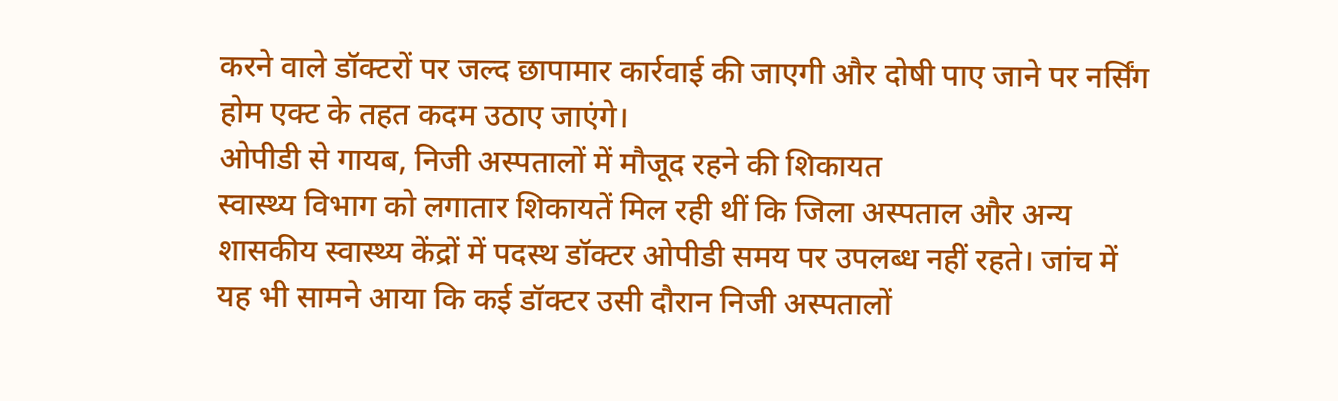करने वाले डॉक्टरों पर जल्द छापामार कार्रवाई की जाएगी और दोषी पाए जाने पर नर्सिंग होम एक्ट के तहत कदम उठाए जाएंगे।
ओपीडी से गायब, निजी अस्पतालों में मौजूद रहने की शिकायत
स्वास्थ्य विभाग को लगातार शिकायतें मिल रही थीं कि जिला अस्पताल और अन्य शासकीय स्वास्थ्य केंद्रों में पदस्थ डॉक्टर ओपीडी समय पर उपलब्ध नहीं रहते। जांच में यह भी सामने आया कि कई डॉक्टर उसी दौरान निजी अस्पतालों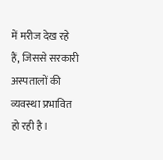में मरीज देख रहे हैं, जिससे सरकारी अस्पतालों की व्यवस्था प्रभावित हो रही है।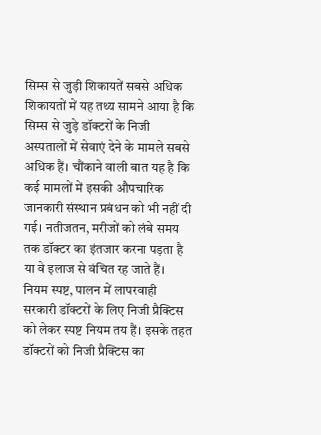सिम्स से जुड़ी शिकायतें सबसे अधिक
शिकायतों में यह तथ्य सामने आया है कि सिम्स से जुड़े डॉक्टरों के निजी अस्पतालों में सेवाएं देने के मामले सबसे अधिक हैं। चौंकाने वाली बात यह है कि कई मामलों में इसकी औपचारिक जानकारी संस्थान प्रबंधन को भी नहीं दी गई। नतीजतन, मरीजों को लंबे समय तक डॉक्टर का इंतजार करना पड़ता है या वे इलाज से वंचित रह जाते हैं।
नियम स्पष्ट, पालन में लापरवाही
सरकारी डॉक्टरों के लिए निजी प्रैक्टिस को लेकर स्पष्ट नियम तय हैं। इसके तहत डॉक्टरों को निजी प्रैक्टिस का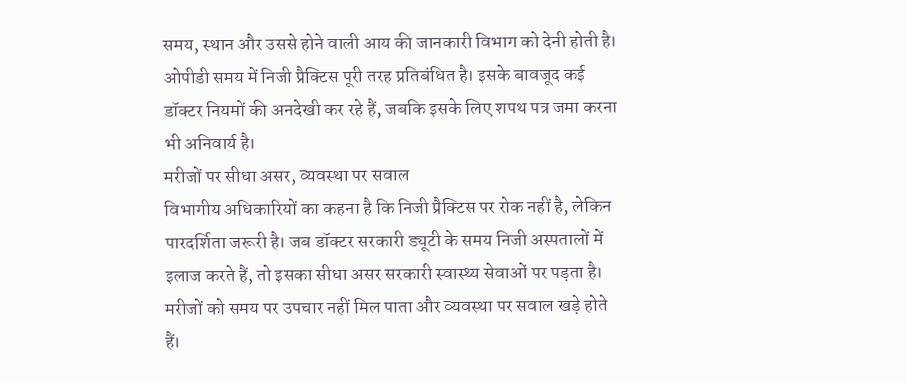समय, स्थान और उससे होने वाली आय की जानकारी विभाग को देनी होती है। ओपीडी समय में निजी प्रैक्टिस पूरी तरह प्रतिबंधित है। इसके बावजूद कई डॉक्टर नियमों की अनदेखी कर रहे हैं, जबकि इसके लिए शपथ पत्र जमा करना भी अनिवार्य है।
मरीजों पर सीधा असर, व्यवस्था पर सवाल
विभागीय अधिकारियों का कहना है कि निजी प्रैक्टिस पर रोक नहीं है, लेकिन पारदर्शिता जरूरी है। जब डॉक्टर सरकारी ड्यूटी के समय निजी अस्पतालों में इलाज करते हैं, तो इसका सीधा असर सरकारी स्वास्थ्य सेवाओं पर पड़ता है। मरीजों को समय पर उपचार नहीं मिल पाता और व्यवस्था पर सवाल खड़े होते हैं।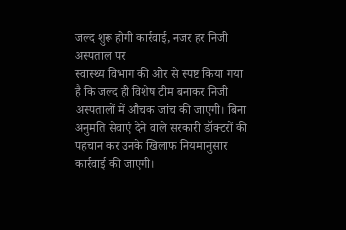जल्द शुरू होगी कार्रवाई, नजर हर निजी अस्पताल पर
स्वास्थ्य विभाग की ओर से स्पष्ट किया गया है कि जल्द ही विशेष टीम बनाकर निजी अस्पतालों में औचक जांच की जाएगी। बिना अनुमति सेवाएं देने वाले सरकारी डॉक्टरों की पहचान कर उनके खिलाफ नियमानुसार कार्रवाई की जाएगी।